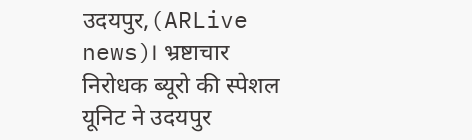उदयपुर,(ARLive news)। भ्रष्टाचार निरोधक ब्यूरो की स्पेशल यूनिट ने उदयपुर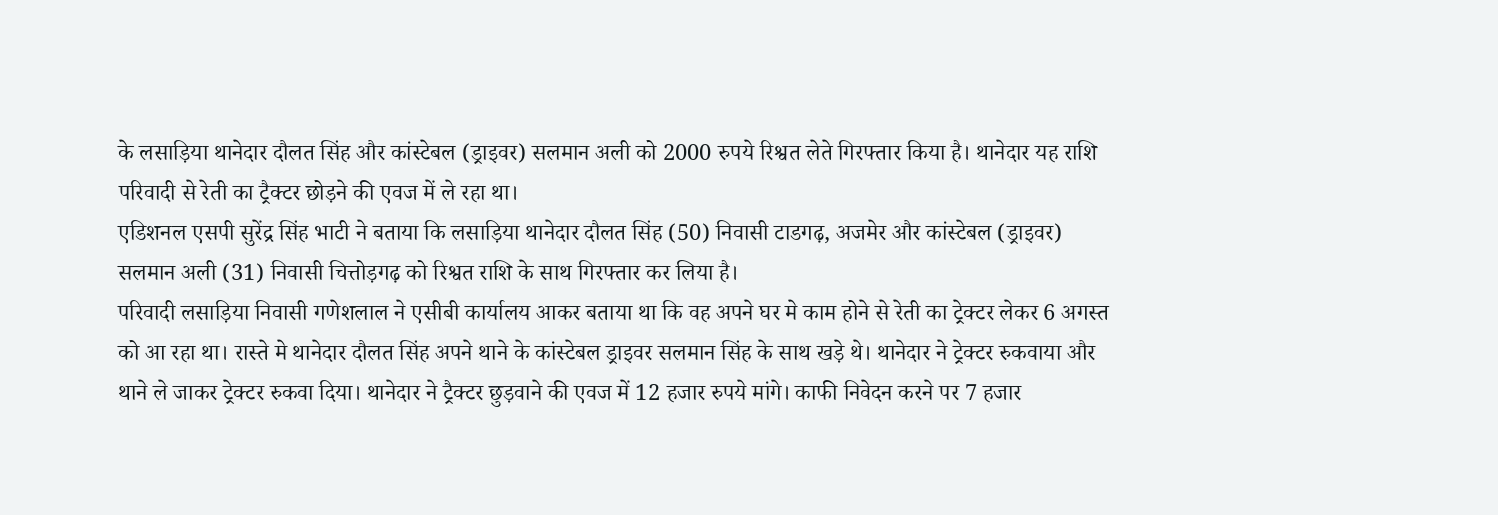के लसाड़िया थानेदार दौलत सिंह और कांस्टेबल (ड्राइवर) सलमान अली को 2000 रुपये रिश्वत लेते गिरफ्तार किया है। थानेदार यह राशि परिवादी से रेती का ट्रैक्टर छोड़ने की एवज में ले रहा था।
एडिशनल एसपी सुरेंद्र सिंह भाटी ने बताया कि लसाड़िया थानेदार दौलत सिंह (50) निवासी टाडगढ़, अजमेर और कांस्टेबल (ड्राइवर) सलमान अली (31) निवासी चित्तोड़गढ़ को रिश्वत राशि के साथ गिरफ्तार कर लिया है।
परिवादी लसाड़िया निवासी गणेशलाल ने एसीबी कार्यालय आकर बताया था कि वह अपने घर मे काम होने से रेती का ट्रेक्टर लेकर 6 अगस्त को आ रहा था। रास्ते मे थानेदार दौलत सिंह अपने थाने के कांस्टेबल ड्राइवर सलमान सिंह के साथ खड़े थे। थानेदार ने ट्रेक्टर रुकवाया और थाने ले जाकर ट्रेक्टर रुकवा दिया। थानेदार ने ट्रैक्टर छुड़वाने की एवज में 12 हजार रुपये मांगे। काफी निवेदन करने पर 7 हजार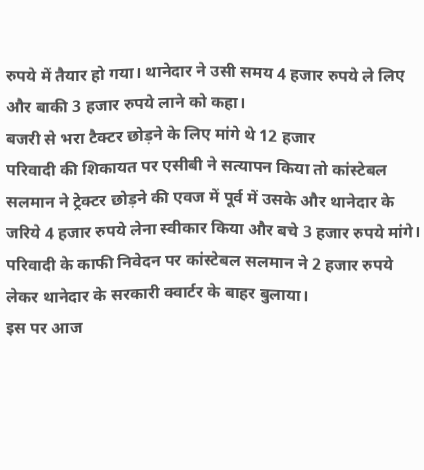रुपये में तैयार हो गया। थानेदार ने उसी समय 4 हजार रुपये ले लिए और बाकी 3 हजार रुपये लाने को कहा।
बजरी से भरा टैक्टर छोड़ने के लिए मांगे थे 12 हजार
परिवादी की शिकायत पर एसीबी ने सत्यापन किया तो कांस्टेबल सलमान ने ट्रेक्टर छोड़ने की एवज में पूर्व में उसके और थानेदार के जरिये 4 हजार रुपये लेना स्वीकार किया और बचे 3 हजार रुपये मांगे। परिवादी के काफी निवेदन पर कांस्टेबल सलमान ने 2 हजार रुपये लेकर थानेदार के सरकारी क्वार्टर के बाहर बुलाया।
इस पर आज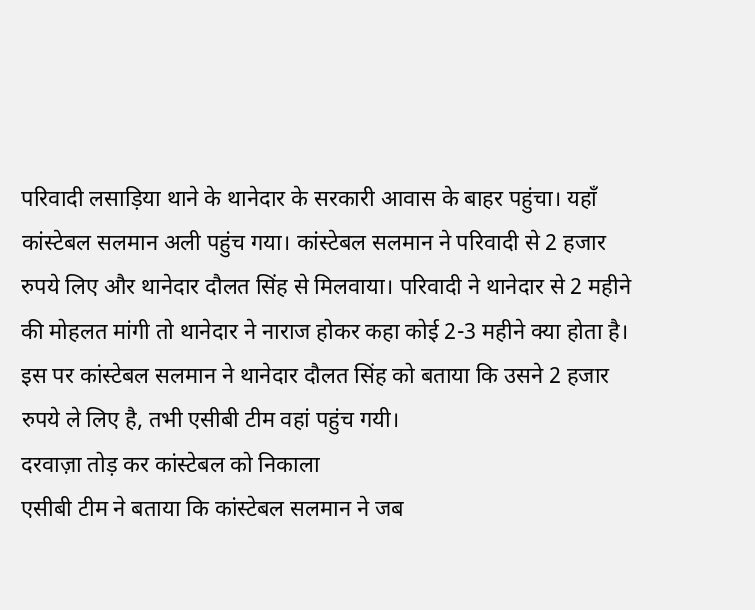परिवादी लसाड़िया थाने के थानेदार के सरकारी आवास के बाहर पहुंचा। यहाँ कांस्टेबल सलमान अली पहुंच गया। कांस्टेबल सलमान ने परिवादी से 2 हजार रुपये लिए और थानेदार दौलत सिंह से मिलवाया। परिवादी ने थानेदार से 2 महीने की मोहलत मांगी तो थानेदार ने नाराज होकर कहा कोई 2-3 महीने क्या होता है। इस पर कांस्टेबल सलमान ने थानेदार दौलत सिंह को बताया कि उसने 2 हजार रुपये ले लिए है, तभी एसीबी टीम वहां पहुंच गयी।
दरवाज़ा तोड़ कर कांस्टेबल को निकाला
एसीबी टीम ने बताया कि कांस्टेबल सलमान ने जब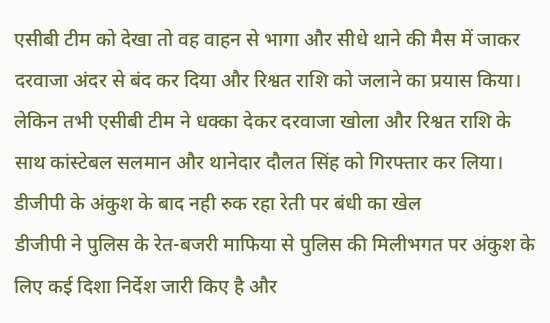एसीबी टीम को देखा तो वह वाहन से भागा और सीधे थाने की मैस में जाकर दरवाजा अंदर से बंद कर दिया और रिश्वत राशि को जलाने का प्रयास किया। लेकिन तभी एसीबी टीम ने धक्का देकर दरवाजा खोला और रिश्वत राशि के साथ कांस्टेबल सलमान और थानेदार दौलत सिंह को गिरफ्तार कर लिया।
डीजीपी के अंकुश के बाद नही रुक रहा रेती पर बंधी का खेल
डीजीपी ने पुलिस के रेत-बजरी माफिया से पुलिस की मिलीभगत पर अंकुश के लिए कई दिशा निर्देश जारी किए है और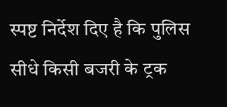स्पष्ट निर्देश दिए है कि पुलिस सीधे किसी बजरी के ट्रक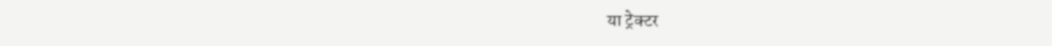या ट्रेक्टर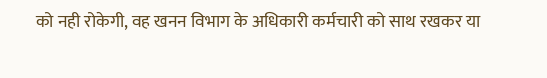को नही रोकेगी, वह खनन विभाग के अधिकारी कर्मचारी को साथ रखकर या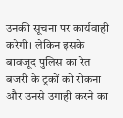उनकी सूचना पर कार्यवाही करेगी। लेकिन इसके बावजूद पुलिस का रेत बजरी के ट्रकों को रोकना और उनसे उगाही करने का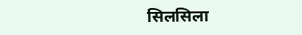सिलसिला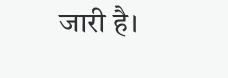जारी है।